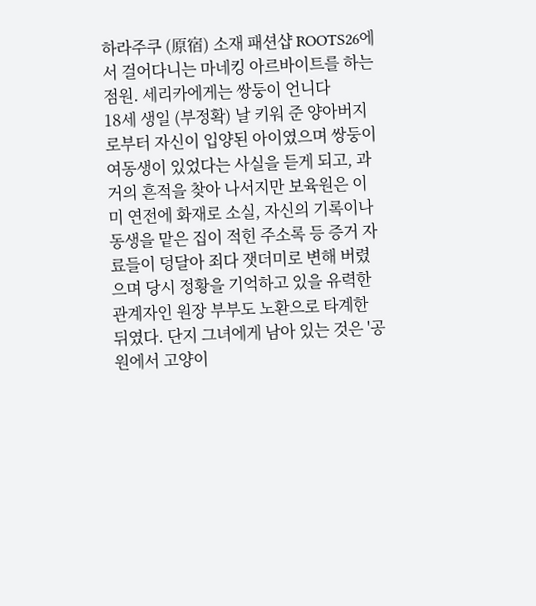하라주쿠 (原宿) 소재 패션샵 ROOTS26에서 걸어다니는 마네킹 아르바이트를 하는 점원. 세리카에게는 쌍둥이 언니다
18세 생일 (부정확) 날 키워 준 양아버지로부터 자신이 입양된 아이였으며 쌍둥이 여동생이 있었다는 사실을 듣게 되고, 과거의 흔적을 찾아 나서지만 보육원은 이미 연전에 화재로 소실, 자신의 기록이나 동생을 맡은 집이 적힌 주소록 등 증거 자료들이 덩달아 죄다 잿더미로 변해 버렸으며 당시 정황을 기억하고 있을 유력한 관계자인 원장 부부도 노환으로 타계한 뒤였다. 단지 그녀에게 남아 있는 것은 '공원에서 고양이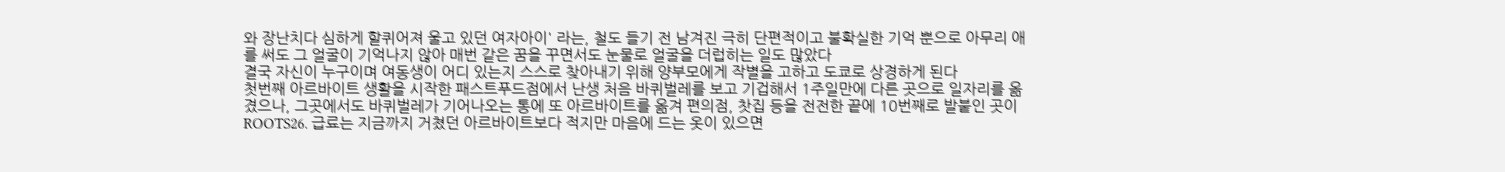와 장난치다 심하게 할퀴어져 울고 있던 여자아이' 라는, 철도 들기 전 남겨진 극히 단편적이고 불확실한 기억 뿐으로 아무리 애를 써도 그 얼굴이 기억나지 않아 매번 같은 꿈을 꾸면서도 눈물로 얼굴을 더럽히는 일도 많았다
결국 자신이 누구이며 여동생이 어디 있는지 스스로 찾아내기 위해 양부모에게 작별을 고하고 도쿄로 상경하게 된다
첫번째 아르바이트 생활을 시작한 패스트푸드점에서 난생 처음 바퀴벌레를 보고 기겁해서 1주일만에 다른 곳으로 일자리를 옮겼으나, 그곳에서도 바퀴벌레가 기어나오는 통에 또 아르바이트를 옮겨 편의점, 찻집 등을 전전한 끝에 10번째로 발붙인 곳이 ROOTS26. 급료는 지금까지 거쳤던 아르바이트보다 적지만 마음에 드는 옷이 있으면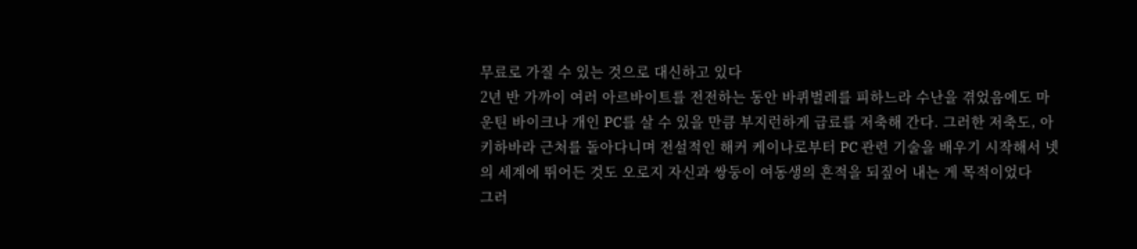무료로 가질 수 있는 것으로 대신하고 있다
2년 반 가까이 여러 아르바이트를 전전하는 동안 바퀴벌레를 피하느라 수난을 겪었음에도 마운틴 바이크나 개인 PC를 살 수 있을 만큼 부지런하게 급료를 저축해 간다. 그러한 저축도, 아키하바라 근처를 돌아다니며 전설적인 해커 케이나로부터 PC 관련 기술을 배우기 시작해서 넷의 세계에 뛰어든 것도 오로지 자신과 쌍둥이 여동생의 흔적을 되짚어 내는 게 목적이었다
그러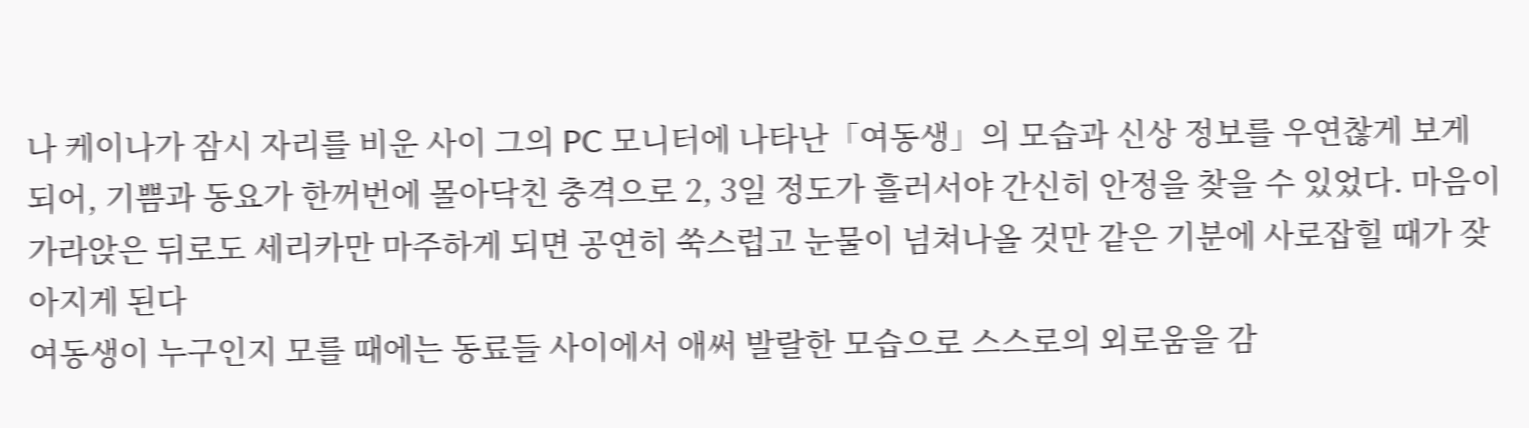나 케이나가 잠시 자리를 비운 사이 그의 PC 모니터에 나타난「여동생」의 모습과 신상 정보를 우연찮게 보게 되어, 기쁨과 동요가 한꺼번에 몰아닥친 충격으로 2, 3일 정도가 흘러서야 간신히 안정을 찾을 수 있었다. 마음이 가라앉은 뒤로도 세리카만 마주하게 되면 공연히 쑥스럽고 눈물이 넘쳐나올 것만 같은 기분에 사로잡힐 때가 잦아지게 된다
여동생이 누구인지 모를 때에는 동료들 사이에서 애써 발랄한 모습으로 스스로의 외로움을 감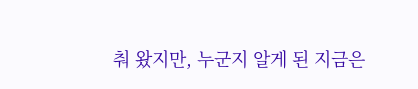춰 왔지만, 누군지 알게 된 지금은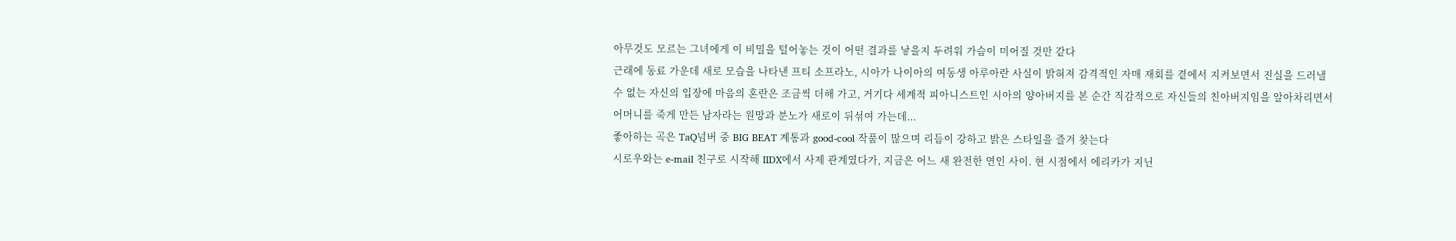아무것도 모르는 그녀에게 이 비밀을 털어놓는 것이 어떤 결과를 낳을지 두려워 가슴이 미어질 것만 같다
근래에 동료 가운데 새로 모습을 나타낸 프티 소프라노, 시아가 나이아의 여동생 아루아란 사실이 밝혀져 감격적인 자매 재회를 곁에서 지켜보면서 진실을 드러낼 수 없는 자신의 입장에 마음의 혼란은 조금씩 더해 가고, 거기다 세계적 피아니스트인 시아의 양아버지를 본 순간 직감적으로 자신들의 친아버지임을 알아차리면서 어머니를 죽게 만든 남자라는 원망과 분노가 새로이 뒤섞여 가는데...
좋아하는 곡은 TaQ넘버 중 BIG BEAT 계통과 good-cool 작품이 많으며 리듬이 강하고 밝은 스타일을 즐겨 찾는다
시로우와는 e-mail 친구로 시작해 IIDX에서 사제 관계였다가, 지금은 어느 새 완전한 연인 사이. 현 시점에서 에리카가 지닌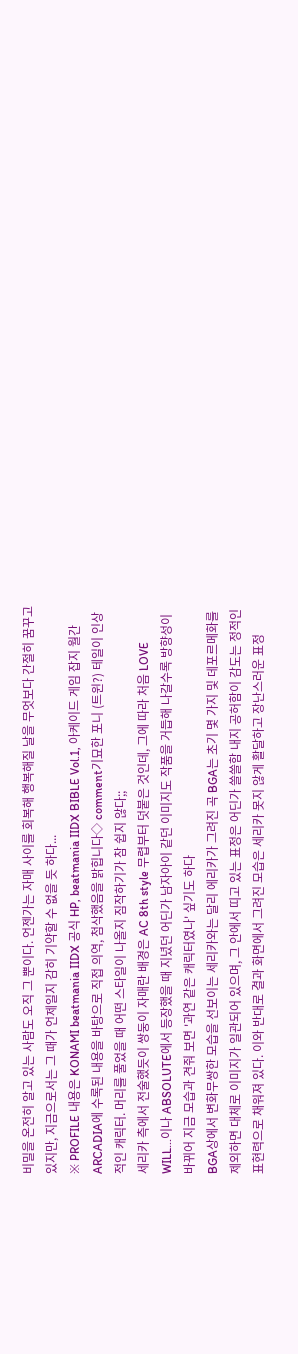비밀을 온전히 알고 있는 사람도 오직 그 뿐이다. 언젠가는 자매 사이를 회복해 행복해질 날을 무엇보다 간절히 꿈꾸고 있지만, 지금으로서는 그 때가 언제일지 감히 기약할 수 없을 듯 하다...
※ PROFILE 내용은 KONAMI beatmania IIDX 공식 HP, beatmania IIDX BIBLE Vol.1, 아케이드 게임 잡지 월간 ARCADIA에 수록된 내용을 바탕으로 직접 의역, 첨삭했음을 밝힙니다◇ comment기묘한 포니 (트윈?) 테일이 인상적인 캐릭터. 머리를 풀었을 때 어떤 스타일이 나올지 짐작하기가 참 쉽지 않다;;
세리카 측에서 전술했듯이 쌍둥이 자매란 배경은 AC 8th style 무렵부터 덧붙은 것인데, 그에 따라 처음 LOVE WILL...이나 ABSOLUTE에서 등장했을 때 지녔던 어딘가 남자아이 같던 이미지도 작품을 거듭해 나갈수록 방향성이 바뀌어 지금 모습과 견줘 보면 '과연 같은 캐릭터였나' 싶기도 하다
BGA상에서 변화무쌍한 모습을 선보이는 세리카와는 달리 에리카가 그려진 곡 BGA는 초기 몇 가지 및 데포르메화를 제외하면 대체로 이미지가 일관되어 있으며, 그 안에서 띠고 있는 표정은 어딘가 쓸쓸함 내지 공허함이 감도는 정적인 표현력으로 채워져 있다. 이와 반대로 결과 화면에서 그려진 모습은 세리카 못지 않게 활달하고 장난스러운 표정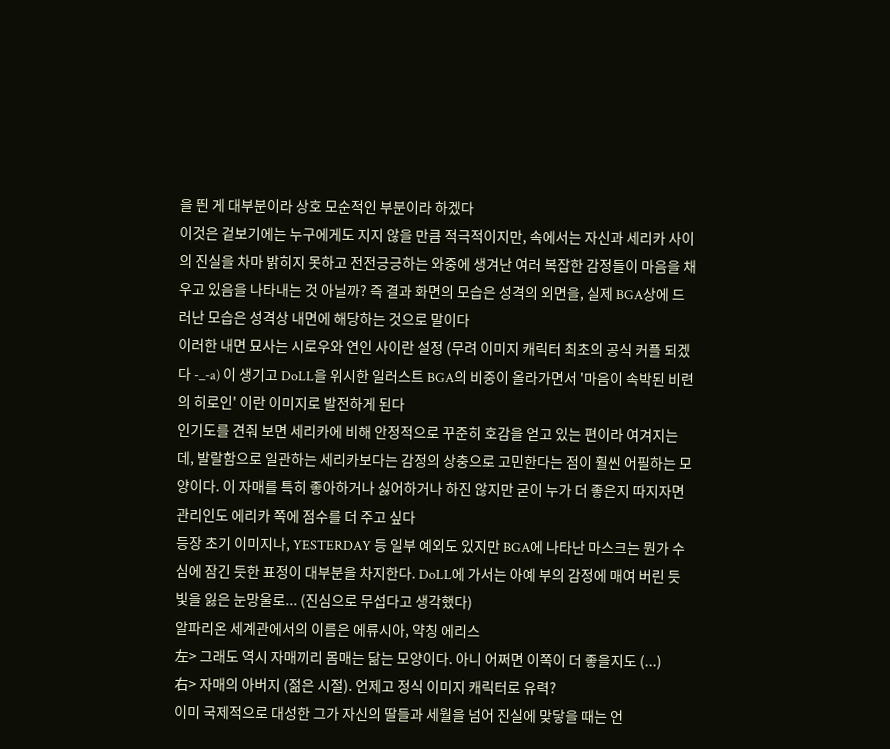을 띈 게 대부분이라 상호 모순적인 부분이라 하겠다
이것은 겉보기에는 누구에게도 지지 않을 만큼 적극적이지만, 속에서는 자신과 세리카 사이의 진실을 차마 밝히지 못하고 전전긍긍하는 와중에 생겨난 여러 복잡한 감정들이 마음을 채우고 있음을 나타내는 것 아닐까? 즉 결과 화면의 모습은 성격의 외면을, 실제 BGA상에 드러난 모습은 성격상 내면에 해당하는 것으로 말이다
이러한 내면 묘사는 시로우와 연인 사이란 설정 (무려 이미지 캐릭터 최초의 공식 커플 되겠다 -_-a) 이 생기고 DoLL을 위시한 일러스트 BGA의 비중이 올라가면서 '마음이 속박된 비련의 히로인' 이란 이미지로 발전하게 된다
인기도를 견줘 보면 세리카에 비해 안정적으로 꾸준히 호감을 얻고 있는 편이라 여겨지는데, 발랄함으로 일관하는 세리카보다는 감정의 상충으로 고민한다는 점이 훨씬 어필하는 모양이다. 이 자매를 특히 좋아하거나 싫어하거나 하진 않지만 굳이 누가 더 좋은지 따지자면 관리인도 에리카 쪽에 점수를 더 주고 싶다
등장 초기 이미지나, YESTERDAY 등 일부 예외도 있지만 BGA에 나타난 마스크는 뭔가 수심에 잠긴 듯한 표정이 대부분을 차지한다. DoLL에 가서는 아예 부의 감정에 매여 버린 듯 빛을 잃은 눈망울로... (진심으로 무섭다고 생각했다)
알파리온 세계관에서의 이름은 에류시아, 약칭 에리스
左> 그래도 역시 자매끼리 몸매는 닮는 모양이다. 아니 어쩌면 이쪽이 더 좋을지도 (...)
右> 자매의 아버지 (젊은 시절). 언제고 정식 이미지 캐릭터로 유력?
이미 국제적으로 대성한 그가 자신의 딸들과 세월을 넘어 진실에 맞닿을 때는 언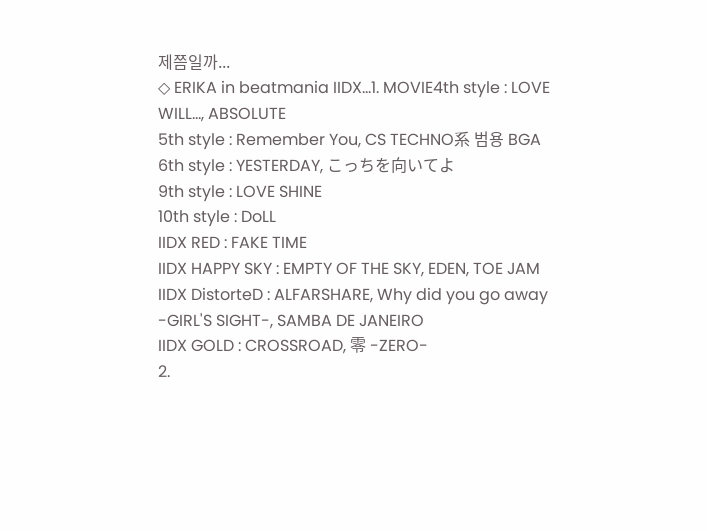제쯤일까...
◇ ERIKA in beatmania IIDX...1. MOVIE4th style : LOVE WILL..., ABSOLUTE
5th style : Remember You, CS TECHNO系 범용 BGA
6th style : YESTERDAY, こっちを向いてよ
9th style : LOVE SHINE
10th style : DoLL
IIDX RED : FAKE TIME
IIDX HAPPY SKY : EMPTY OF THE SKY, EDEN, TOE JAM
IIDX DistorteD : ALFARSHARE, Why did you go away -GIRL'S SIGHT-, SAMBA DE JANEIRO
IIDX GOLD : CROSSROAD, 零 -ZERO-
2.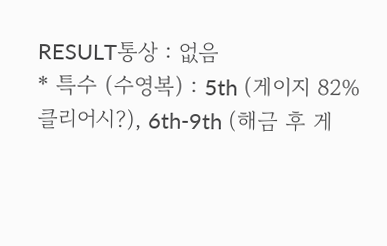RESULT통상 : 없음
* 특수 (수영복) : 5th (게이지 82% 클리어시?), 6th-9th (해금 후 게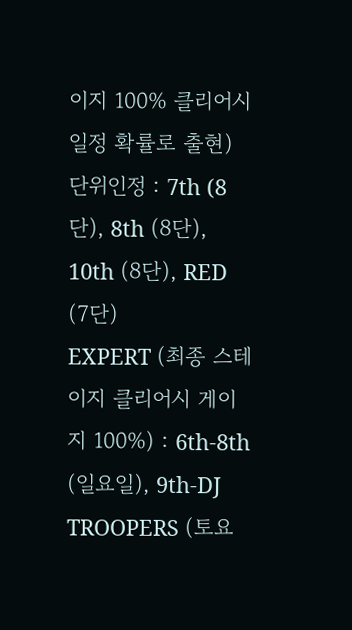이지 100% 클리어시 일정 확률로 출현)
단위인정 : 7th (8단), 8th (8단), 10th (8단), RED (7단)
EXPERT (최종 스테이지 클리어시 게이지 100%) : 6th-8th (일요일), 9th-DJ TROOPERS (토요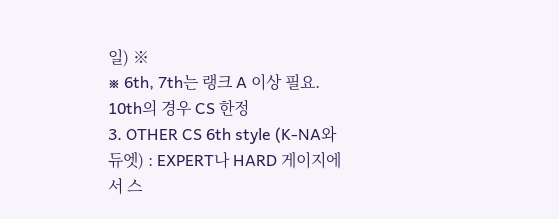일) ※
※ 6th, 7th는 랭크 A 이상 필요. 10th의 경우 CS 한정
3. OTHER CS 6th style (K-NA와 듀엣) : EXPERT나 HARD 게이지에서 스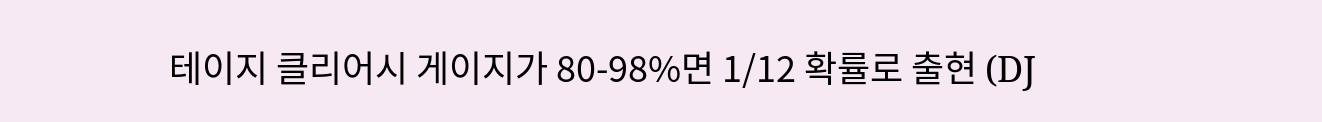테이지 클리어시 게이지가 80-98%면 1/12 확률로 출현 (DJ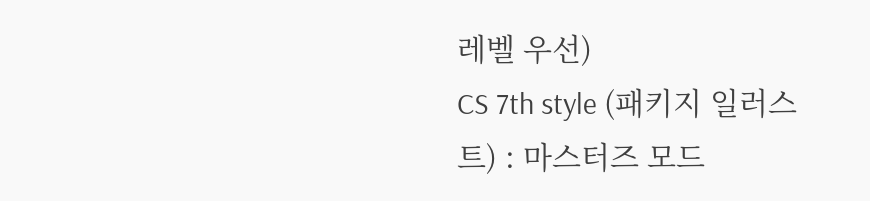레벨 우선)
CS 7th style (패키지 일러스트) : 마스터즈 모드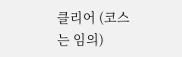클리어 (코스는 임의)